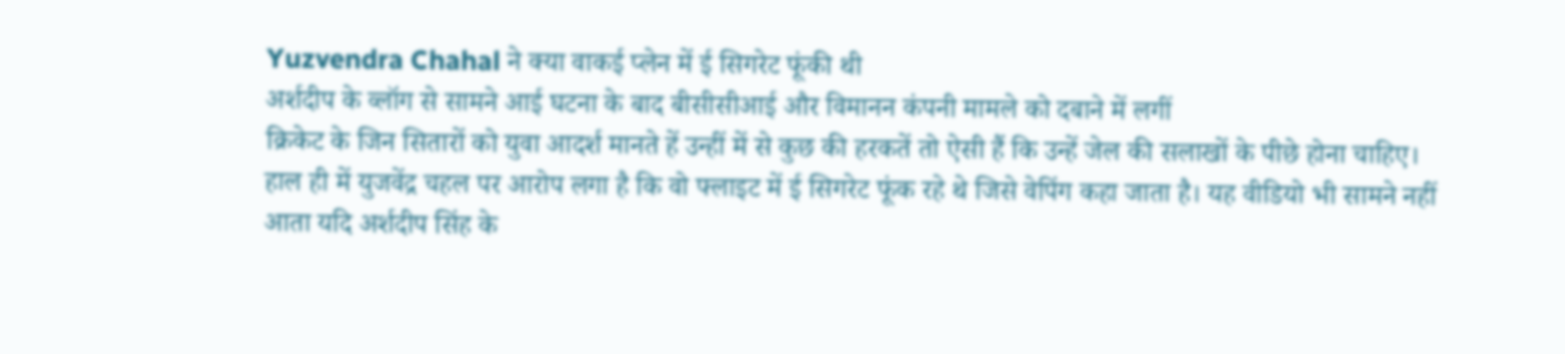Yuzvendra Chahal ने क्या वाकई प्लेन में ई सिगरेट फूंकी थी
अर्शदीप के व्लॉग से सामने आई घटना के बाद बीसीसीआई और विमानन कंपनी मामले को दबाने में लगीं
क्रिकेट के जिन सितारों को युवा आदर्श मानते हें उन्हीं में से कुछ की हरकतें तो ऐसी हैं कि उन्हें जेल की सलाखों के पीछे होना चाहिए। हाल ही में युजवेंद्र चहल पर आरोप लगा है कि वो फ्लाइट में ई सिगरेट फूंक रहे थे जिसे वेपिंग कहा जाता है। यह वीडियो भी सामने नहीं आता यदि अर्शदीप सिंह के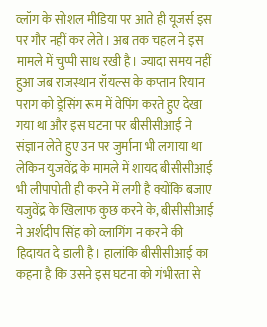व्लॉग के सोशल मीडिया पर आते ही यूजर्स इस पर गौर नहीं कर लेते। अब तक चहल ने इस मामले में चुप्पी साध रखी है। ज्यादा समय नहीं हुआ जब राजस्थान रॉयल्स के कप्तान रियान पराग को ड्रेसिंग रूम में वेपिंग करते हुए देखा गया था और इस घटना पर बीसीसीआई ने संज्ञान लेते हुए उन पर जुर्माना भी लगाया था लेकिन युजवेंद्र के मामले में शायद बीसीसीआई भी लीपापोती ही करने में लगी है क्योंकि बजाए यजुवेंद्र के खिलाफ कुछ करने के, बीसीसीआई ने अर्शदीप सिंह को व्लागिंग न करने की हिदायत दे डाली है। हालांकि बीसीसीआई का कहना है कि उसने इस घटना को गंभीरता से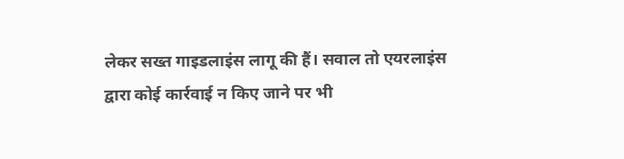लेकर सख्त गाइडलाइंस लागू की हैं। सवाल तो एयरलाइंस द्वारा कोई कार्रवाई न किए जाने पर भी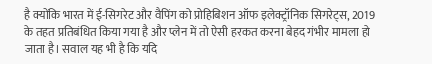है क्योंकि भारत में ई-सिगरेट और वैपिंग को प्रोहिबिशन ऑफ इलेक्ट्रॉनिक सिगरेट्स, 2019 के तहत प्रतिबंधित किया गया है और प्लेन में तो ऐसी हरकत करना बेहद गंभीर मामला हो जाता है। सवाल यह भी है कि यदि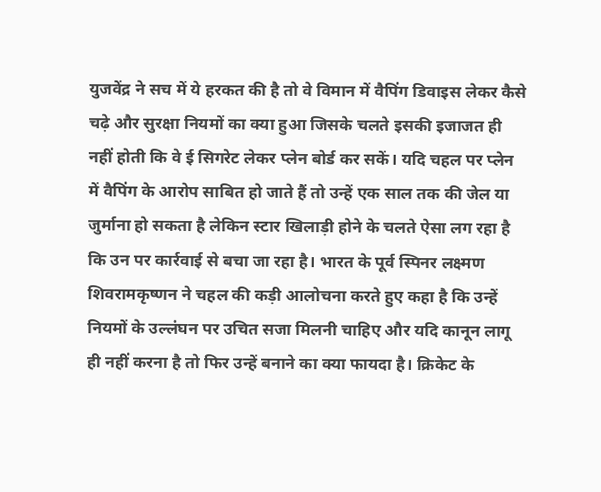युजवेंद्र ने सच में ये हरकत की है तो वे विमान में वैपिंग डिवाइस लेकर कैसे चढ़े और सुरक्षा नियमों का क्या हुआ जिसके चलते इसकी इजाजत ही नहीं होती कि वे ई सिगरेट लेकर प्लेन बोर्ड कर सकें। यदि चहल पर प्लेन में वैपिंग के आरोप साबित हो जाते हैं तो उन्हें एक साल तक की जेल या जुर्माना हो सकता है लेकिन स्टार खिलाड़ी होने के चलते ऐसा लग रहा है कि उन पर कार्रवाई से बचा जा रहा है। भारत के पूर्व स्पिनर लक्ष्मण शिवरामकृष्णन ने चहल की कड़ी आलोचना करते हुए कहा है कि उन्हें नियमों के उल्लंघन पर उचित सजा मिलनी चाहिए और यदि कानून लागू ही नहीं करना है तो फिर उन्हें बनाने का क्या फायदा है। क्रिकेट के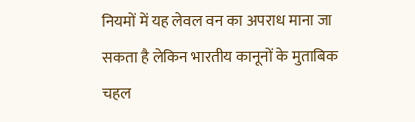नियमों में यह लेवल वन का अपराध माना जा सकता है लेकिन भारतीय कानूनों के मुताबिक चहल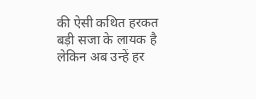की ऐसी कथित हरकत बड़ी सजा के लायक है लेकिन अब उन्हें हर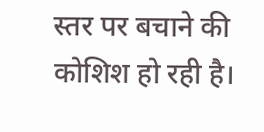स्तर पर बचाने की कोशिश हो रही है।